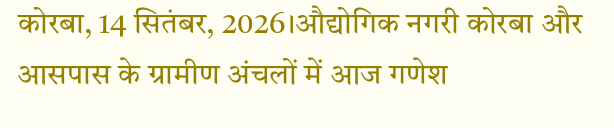कोरबा, 14 सितंबर, 2026।औद्योगिक नगरी कोरबा और आसपास के ग्रामीण अंचलों में आज गणेश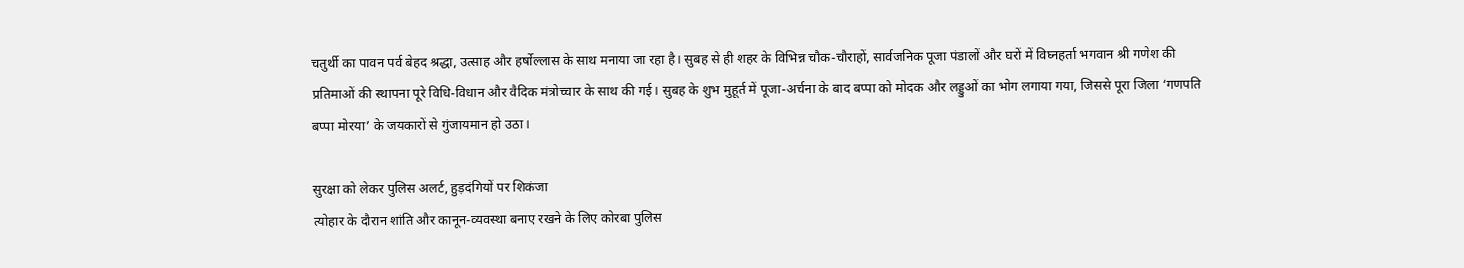चतुर्थी का पावन पर्व बेहद श्रद्धा, उत्साह और हर्षोल्लास के साथ मनाया जा रहा है। सुबह से ही शहर के विभिन्न चौक-चौराहों, सार्वजनिक पूजा पंडालों और घरों में विघ्नहर्ता भगवान श्री गणेश की प्रतिमाओं की स्थापना पूरे विधि-विधान और वैदिक मंत्रोच्चार के साथ की गई। सुबह के शुभ मुहूर्त में पूजा-अर्चना के बाद बप्पा को मोदक और लड्डुओं का भोग लगाया गया, जिससे पूरा जिला ‘गणपति बप्पा मोरया’ के जयकारों से गुंजायमान हो उठा।

सुरक्षा को लेकर पुलिस अलर्ट, हुड़दंगियों पर शिकंजा
त्योहार के दौरान शांति और कानून-व्यवस्था बनाए रखने के लिए कोरबा पुलिस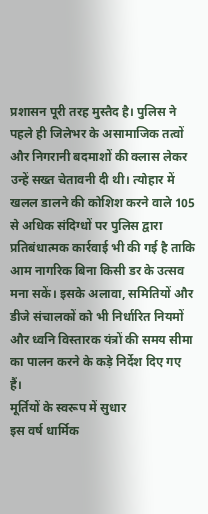प्रशासन पूरी तरह मुस्तैद है। पुलिस ने पहले ही जिलेभर के असामाजिक तत्वों और निगरानी बदमाशों की क्लास लेकर उन्हें सख्त चेतावनी दी थी। त्योहार में खलल डालने की कोशिश करने वाले 105 से अधिक संदिग्धों पर पुलिस द्वारा प्रतिबंधात्मक कार्रवाई भी की गई है ताकि आम नागरिक बिना किसी डर के उत्सव मना सकें। इसके अलावा, समितियों और डीजे संचालकों को भी निर्धारित नियमों और ध्वनि विस्तारक यंत्रों की समय सीमा का पालन करने के कड़े निर्देश दिए गए हैं।
मूर्तियों के स्वरूप में सुधार
इस वर्ष धार्मिक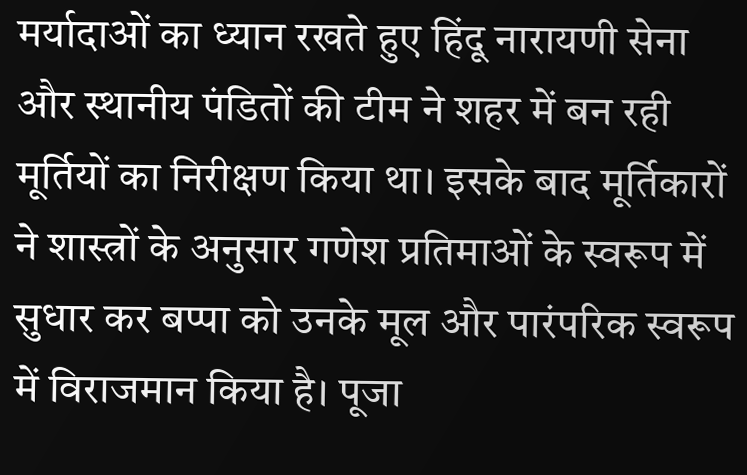मर्यादाओं का ध्यान रखते हुए हिंदू नारायणी सेना और स्थानीय पंडितों की टीम ने शहर में बन रही मूर्तियों का निरीक्षण किया था। इसके बाद मूर्तिकारों ने शास्त्रों के अनुसार गणेश प्रतिमाओं के स्वरूप में सुधार कर बप्पा को उनके मूल और पारंपरिक स्वरूप में विराजमान किया है। पूजा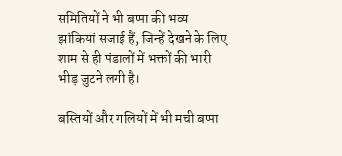समितियों ने भी बप्पा की भव्य झांकियां सजाई हैं, जिन्हें देखने के लिए शाम से ही पंडालों में भक्तों की भारी भीड़ जुटने लगी है।

बस्तियों और गलियों में भी मची बप्पा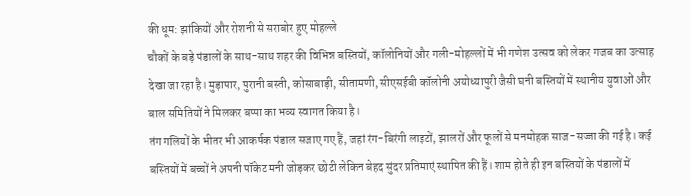की धूम: झांकियों और रोशनी से सराबोर हुए मोहल्ले
चौकों के बड़े पंडालों के साथ-साथ शहर की विभिन्न बस्तियों, कॉलोनियों और गली-मोहल्लों में भी गणेश उत्सव को लेकर गजब का उत्साह देखा जा रहा है। मुड़ापार, पुरानी बस्ती, कोसाबाड़ी, सीतामणी, सीएसईबी कॉलोनी अयोध्यापुरी जैसी घनी बस्तियों में स्थानीय युवाओं और बाल समितियों ने मिलकर बप्पा का भव्य स्वागत किया है।
तंग गलियों के भीतर भी आकर्षक पंडाल सजाए गए हैं, जहां रंग-बिरंगी लाइटों, झालरों और फूलों से मनमोहक साज-सज्जा की गई है। कई बस्तियों में बच्चों ने अपनी पॉकेट मनी जोड़कर छोटी लेकिन बेहद सुंदर प्रतिमाएं स्थापित की हैं। शाम होते ही इन बस्तियों के पंडालों में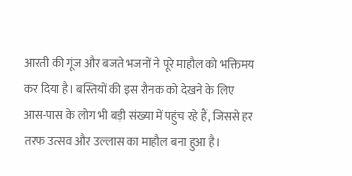आरती की गूंज और बजते भजनों ने पूरे माहौल को भक्तिमय कर दिया है। बस्तियों की इस रौनक को देखने के लिए आस-पास के लोग भी बड़ी संख्या में पहुंच रहे हैं, जिससे हर तरफ उत्सव और उल्लास का माहौल बना हुआ है।